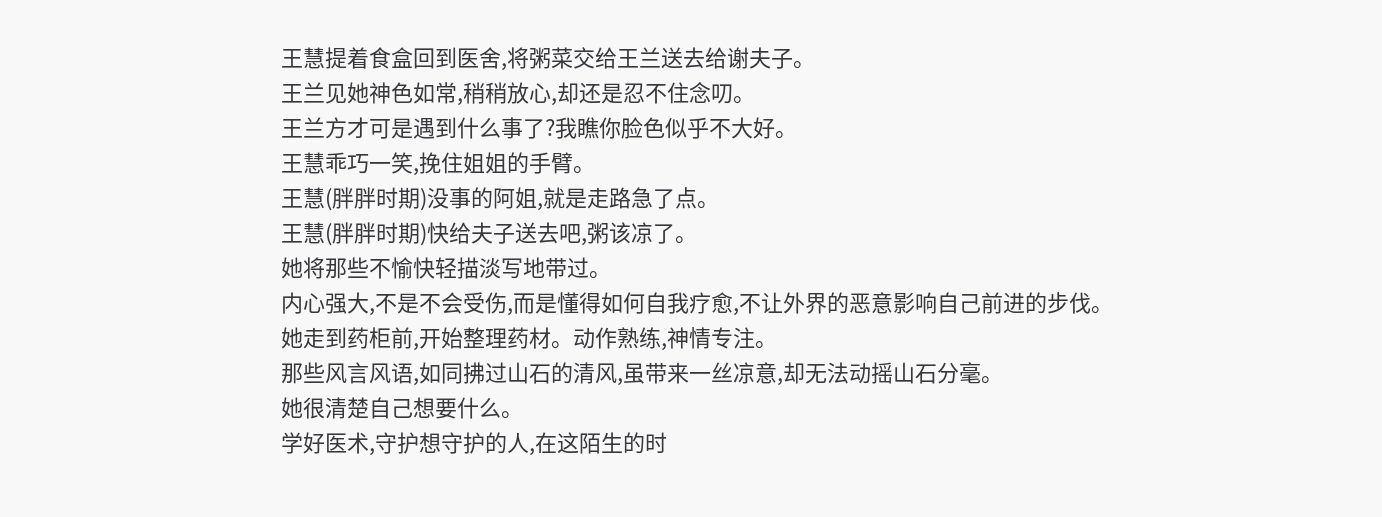王慧提着食盒回到医舍,将粥菜交给王兰送去给谢夫子。
王兰见她神色如常,稍稍放心,却还是忍不住念叨。
王兰方才可是遇到什么事了?我瞧你脸色似乎不大好。
王慧乖巧一笑,挽住姐姐的手臂。
王慧(胖胖时期)没事的阿姐,就是走路急了点。
王慧(胖胖时期)快给夫子送去吧,粥该凉了。
她将那些不愉快轻描淡写地带过。
内心强大,不是不会受伤,而是懂得如何自我疗愈,不让外界的恶意影响自己前进的步伐。
她走到药柜前,开始整理药材。动作熟练,神情专注。
那些风言风语,如同拂过山石的清风,虽带来一丝凉意,却无法动摇山石分毫。
她很清楚自己想要什么。
学好医术,守护想守护的人,在这陌生的时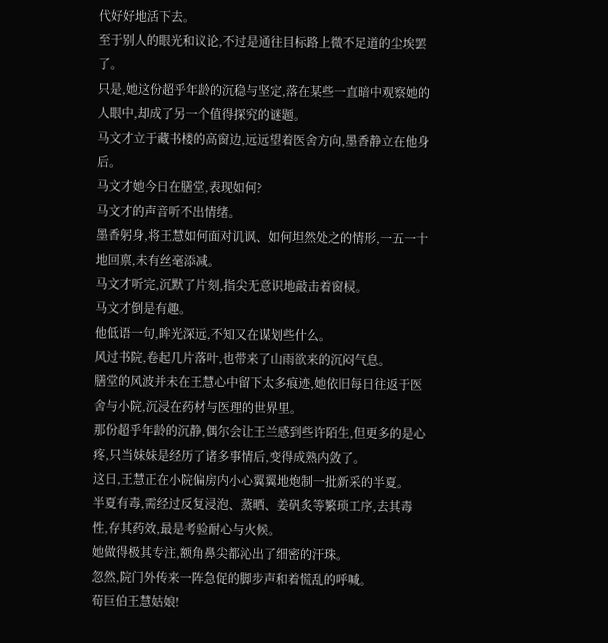代好好地活下去。
至于别人的眼光和议论,不过是通往目标路上微不足道的尘埃罢了。
只是,她这份超乎年龄的沉稳与坚定,落在某些一直暗中观察她的人眼中,却成了另一个值得探究的谜题。
马文才立于藏书楼的高窗边,远远望着医舍方向,墨香静立在他身后。
马文才她今日在膳堂,表现如何?
马文才的声音听不出情绪。
墨香躬身,将王慧如何面对讥讽、如何坦然处之的情形,一五一十地回禀,未有丝毫添减。
马文才听完,沉默了片刻,指尖无意识地敲击着窗棂。
马文才倒是有趣。
他低语一句,眸光深远,不知又在谋划些什么。
风过书院,卷起几片落叶,也带来了山雨欲来的沉闷气息。
膳堂的风波并未在王慧心中留下太多痕迹,她依旧每日往返于医舍与小院,沉浸在药材与医理的世界里。
那份超乎年龄的沉静,偶尔会让王兰感到些许陌生,但更多的是心疼,只当妹妹是经历了诸多事情后,变得成熟内敛了。
这日,王慧正在小院偏房内小心翼翼地炮制一批新采的半夏。
半夏有毒,需经过反复浸泡、蒸晒、姜矾炙等繁琐工序,去其毒性,存其药效,最是考验耐心与火候。
她做得极其专注,额角鼻尖都沁出了细密的汗珠。
忽然,院门外传来一阵急促的脚步声和着慌乱的呼喊。
荀巨伯王慧姑娘!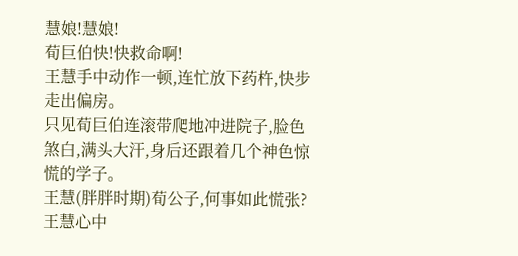慧娘!慧娘!
荀巨伯快!快救命啊!
王慧手中动作一顿,连忙放下药杵,快步走出偏房。
只见荀巨伯连滚带爬地冲进院子,脸色煞白,满头大汗,身后还跟着几个神色惊慌的学子。
王慧(胖胖时期)荀公子,何事如此慌张?
王慧心中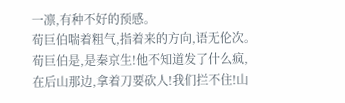一凛,有种不好的预感。
荀巨伯喘着粗气,指着来的方向,语无伦次。
荀巨伯是,是秦京生!他不知道发了什么疯,在后山那边,拿着刀要砍人!我们拦不住!山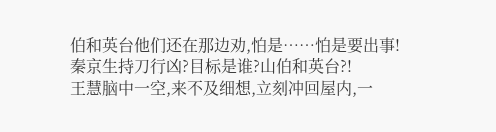伯和英台他们还在那边劝,怕是……怕是要出事!
秦京生持刀行凶?目标是谁?山伯和英台?!
王慧脑中一空,来不及细想,立刻冲回屋内,一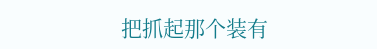把抓起那个装有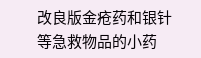改良版金疮药和银针等急救物品的小药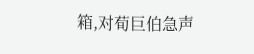箱,对荀巨伯急声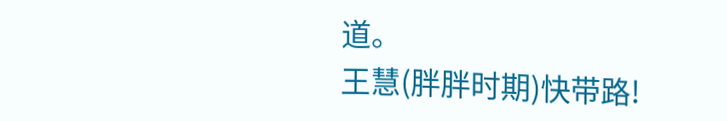道。
王慧(胖胖时期)快带路!